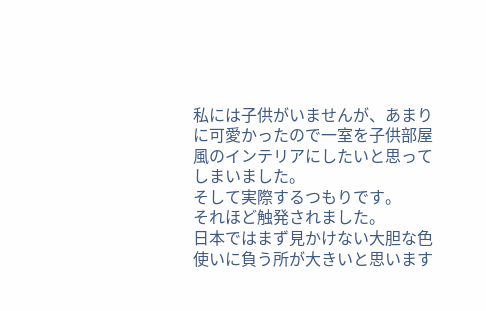私には子供がいませんが、あまりに可愛かったので一室を子供部屋風のインテリアにしたいと思ってしまいました。
そして実際するつもりです。
それほど触発されました。
日本ではまず見かけない大胆な色使いに負う所が大きいと思います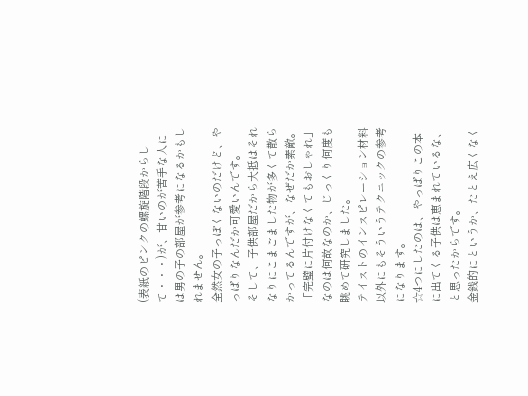(表紙のピンクの螺旋階段からして・・・)が、甘いのが苦手な人には男の子の部屋が参考になるかもしれません。
全然女の子っぽくないのだけど、やっぱりなんだか可愛いんです。
そして、子供部屋だから大抵はそれなりにこまごました物が多くて散らかってるんですが、なぜだか素敵。
「完璧に片付けなくてもおしゃれ」なのは何故なのか、じっくり何度も眺めて研究しました。
テイストのインスピレーション材料以外にもそういうテクニックの参考になります。
☆4つにしたのは、やっぱりこの本に出てくる子供は恵まれているな、と思ったからです。
金銭的にというか、たとえ広くなく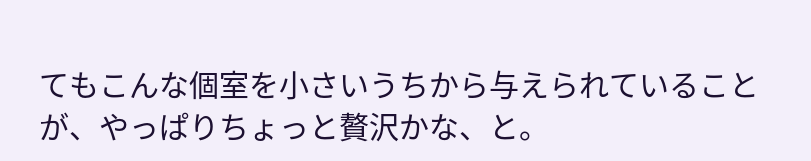てもこんな個室を小さいうちから与えられていることが、やっぱりちょっと贅沢かな、と。